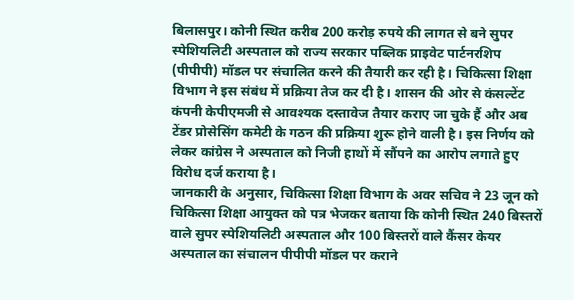बिलासपुर। कोनी स्थित करीब 200 करोड़ रुपये की लागत से बने सुपर स्पेशियलिटी अस्पताल को राज्य सरकार पब्लिक प्राइवेट पार्टनरशिप (पीपीपी) मॉडल पर संचालित करने की तैयारी कर रही है। चिकित्सा शिक्षा विभाग ने इस संबंध में प्रक्रिया तेज कर दी है। शासन की ओर से कंसल्टेंट कंपनी केपीएमजी से आवश्यक दस्तावेज तैयार कराए जा चुके हैं और अब टेंडर प्रोसेसिंग कमेटी के गठन की प्रक्रिया शुरू होने वाली है। इस निर्णय को लेकर कांग्रेस ने अस्पताल को निजी हाथों में सौंपने का आरोप लगाते हुए विरोध दर्ज कराया है।
जानकारी के अनुसार, चिकित्सा शिक्षा विभाग के अवर सचिव ने 23 जून को चिकित्सा शिक्षा आयुक्त को पत्र भेजकर बताया कि कोनी स्थित 240 बिस्तरों वाले सुपर स्पेशियलिटी अस्पताल और 100 बिस्तरों वाले कैंसर केयर अस्पताल का संचालन पीपीपी मॉडल पर कराने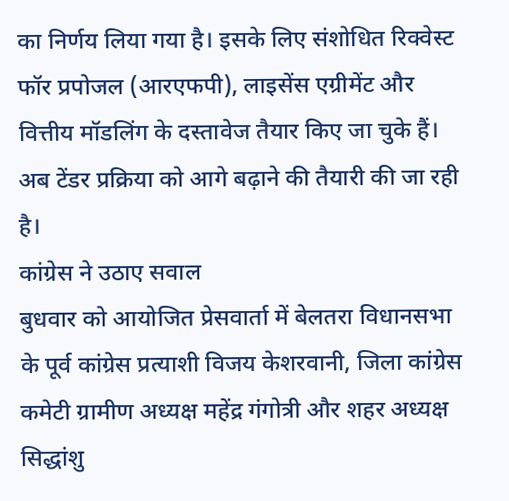का निर्णय लिया गया है। इसके लिए संशोधित रिक्वेस्ट फॉर प्रपोजल (आरएफपी), लाइसेंस एग्रीमेंट और वित्तीय मॉडलिंग के दस्तावेज तैयार किए जा चुके हैं। अब टेंडर प्रक्रिया को आगे बढ़ाने की तैयारी की जा रही है।
कांग्रेस ने उठाए सवाल
बुधवार को आयोजित प्रेसवार्ता में बेलतरा विधानसभा के पूर्व कांग्रेस प्रत्याशी विजय केशरवानी, जिला कांग्रेस कमेटी ग्रामीण अध्यक्ष महेंद्र गंगोत्री और शहर अध्यक्ष सिद्धांशु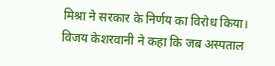मिश्रा ने सरकार के निर्णय का विरोध किया।
विजय केशरवानी ने कहा कि जब अस्पताल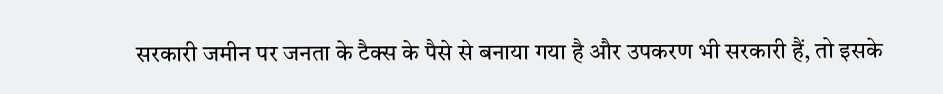सरकारी जमीन पर जनता के टैक्स के पैसे से बनाया गया है और उपकरण भी सरकारी हैं, तो इसके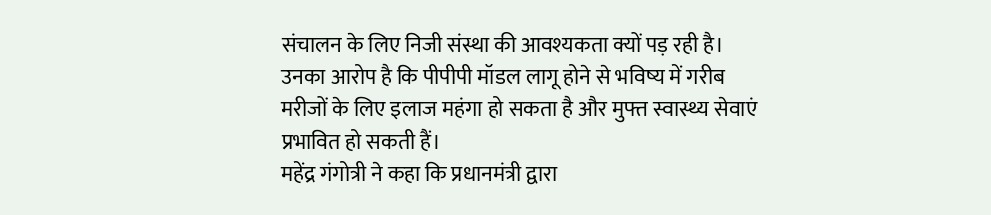संचालन के लिए निजी संस्था की आवश्यकता क्यों पड़ रही है। उनका आरोप है कि पीपीपी मॉडल लागू होने से भविष्य में गरीब मरीजों के लिए इलाज महंगा हो सकता है और मुफ्त स्वास्थ्य सेवाएं प्रभावित हो सकती हैं।
महेंद्र गंगोत्री ने कहा कि प्रधानमंत्री द्वारा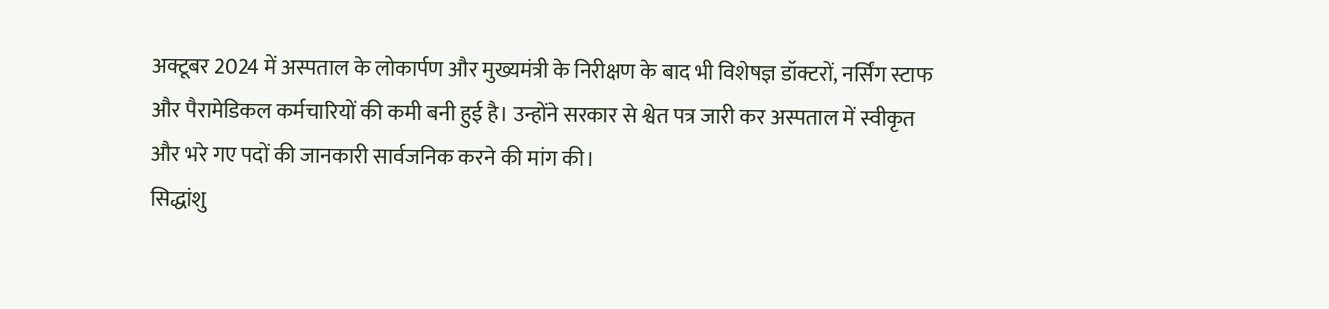अक्टूबर 2024 में अस्पताल के लोकार्पण और मुख्यमंत्री के निरीक्षण के बाद भी विशेषज्ञ डॉक्टरों, नर्सिंग स्टाफ और पैरामेडिकल कर्मचारियों की कमी बनी हुई है। उन्होंने सरकार से श्वेत पत्र जारी कर अस्पताल में स्वीकृत और भरे गए पदों की जानकारी सार्वजनिक करने की मांग की।
सिद्धांशु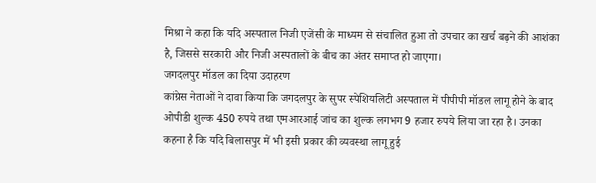मिश्रा ने कहा कि यदि अस्पताल निजी एजेंसी के माध्यम से संचालित हुआ तो उपचार का खर्च बढ़ने की आशंका है, जिससे सरकारी और निजी अस्पतालों के बीच का अंतर समाप्त हो जाएगा।
जगदलपुर मॉडल का दिया उदाहरण
कांग्रेस नेताओं ने दावा किया कि जगदलपुर के सुपर स्पेशियलिटी अस्पताल में पीपीपी मॉडल लागू होने के बाद ओपीडी शुल्क 450 रुपये तथा एमआरआई जांच का शुल्क लगभग 9 हजार रुपये लिया जा रहा है। उनका कहना है कि यदि बिलासपुर में भी इसी प्रकार की व्यवस्था लागू हुई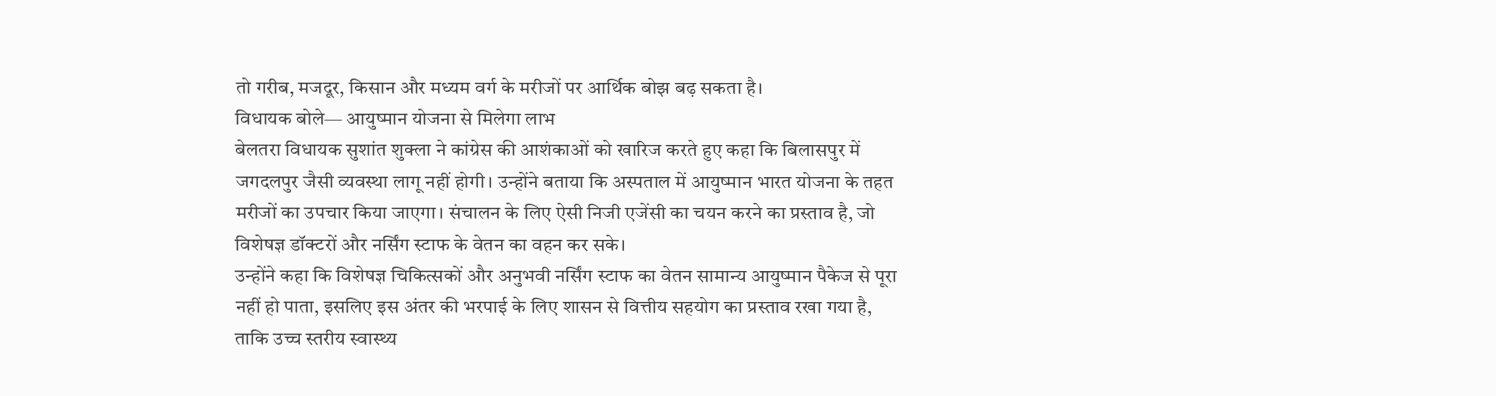तो गरीब, मजदूर, किसान और मध्यम वर्ग के मरीजों पर आर्थिक बोझ बढ़ सकता है।
विधायक बोले— आयुष्मान योजना से मिलेगा लाभ
बेलतरा विधायक सुशांत शुक्ला ने कांग्रेस की आशंकाओं को खारिज करते हुए कहा कि बिलासपुर में जगदलपुर जैसी व्यवस्था लागू नहीं होगी। उन्होंने बताया कि अस्पताल में आयुष्मान भारत योजना के तहत मरीजों का उपचार किया जाएगा। संचालन के लिए ऐसी निजी एजेंसी का चयन करने का प्रस्ताव है, जो विशेषज्ञ डॉक्टरों और नर्सिंग स्टाफ के वेतन का वहन कर सके।
उन्होंने कहा कि विशेषज्ञ चिकित्सकों और अनुभवी नर्सिंग स्टाफ का वेतन सामान्य आयुष्मान पैकेज से पूरा नहीं हो पाता, इसलिए इस अंतर की भरपाई के लिए शासन से वित्तीय सहयोग का प्रस्ताव रखा गया है, ताकि उच्च स्तरीय स्वास्थ्य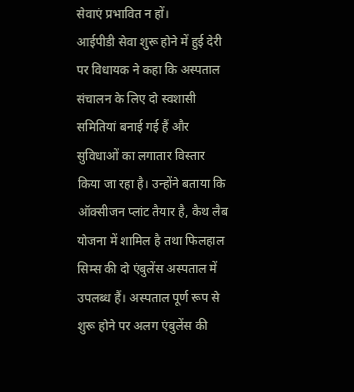सेवाएं प्रभावित न हों।
आईपीडी सेवा शुरू होने में हुई देरी पर विधायक ने कहा कि अस्पताल संचालन के लिए दो स्वशासी समितियां बनाई गई हैं और सुविधाओं का लगातार विस्तार किया जा रहा है। उन्होंने बताया कि ऑक्सीजन प्लांट तैयार है, कैथ लैब योजना में शामिल है तथा फिलहाल सिम्स की दो एंबुलेंस अस्पताल में उपलब्ध हैं। अस्पताल पूर्ण रूप से शुरू होने पर अलग एंबुलेंस की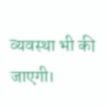व्यवस्था भी की जाएगी।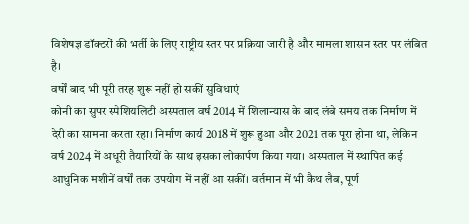विशेषज्ञ डॉक्टरों की भर्ती के लिए राष्ट्रीय स्तर पर प्रक्रिया जारी है और मामला शासन स्तर पर लंबित है।
वर्षों बाद भी पूरी तरह शुरू नहीं हो सकीं सुविधाएं
कोनी का सुपर स्पेशियलिटी अस्पताल वर्ष 2014 में शिलान्यास के बाद लंबे समय तक निर्माण में देरी का सामना करता रहा। निर्माण कार्य 2018 में शुरू हुआ और 2021 तक पूरा होना था, लेकिन वर्ष 2024 में अधूरी तैयारियों के साथ इसका लोकार्पण किया गया। अस्पताल में स्थापित कई आधुनिक मशीनें वर्षों तक उपयोग में नहीं आ सकीं। वर्तमान में भी कैथ लैब, पूर्ण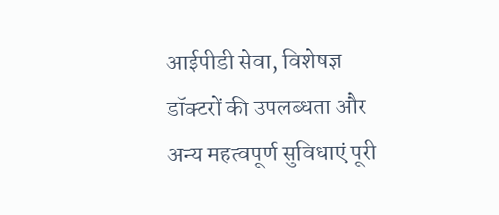आईपीडी सेवा, विशेषज्ञ डॉक्टरों की उपलब्धता और अन्य महत्वपूर्ण सुविधाएं पूरी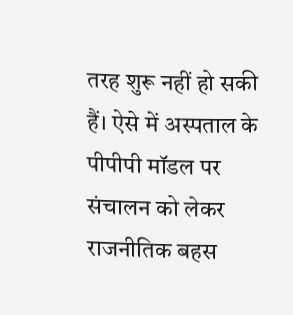तरह शुरू नहीं हो सकी हैं। ऐसे में अस्पताल के पीपीपी मॉडल पर संचालन को लेकर राजनीतिक बहस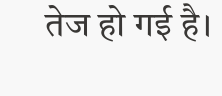तेज हो गई है।